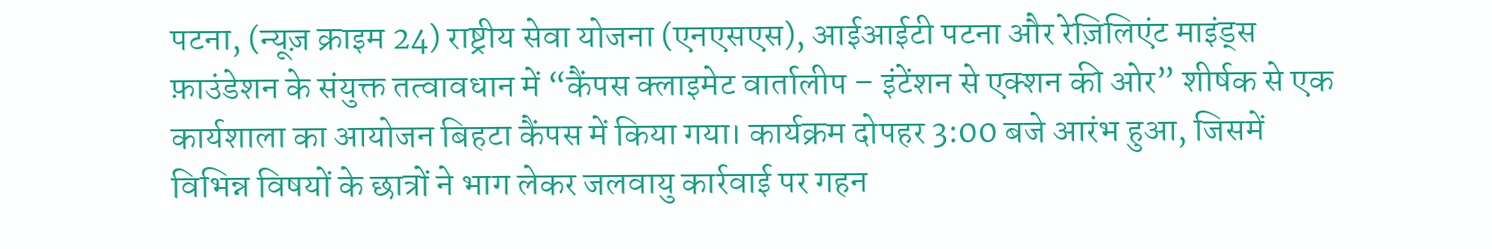पटना, (न्यूज़ क्राइम 24) राष्ट्रीय सेवा योजना (एनएसएस), आईआईटी पटना और रेज़िलिएंट माइंड्स फ़ाउंडेशन के संयुक्त तत्वावधान में “कैंपस क्लाइमेट वार्तालीप – इंटेंशन से एक्शन की ओर” शीर्षक से एक कार्यशाला का आयोजन बिहटा कैंपस में किया गया। कार्यक्रम दोपहर 3:00 बजे आरंभ हुआ, जिसमें विभिन्न विषयों के छात्रों ने भाग लेकर जलवायु कार्रवाई पर गहन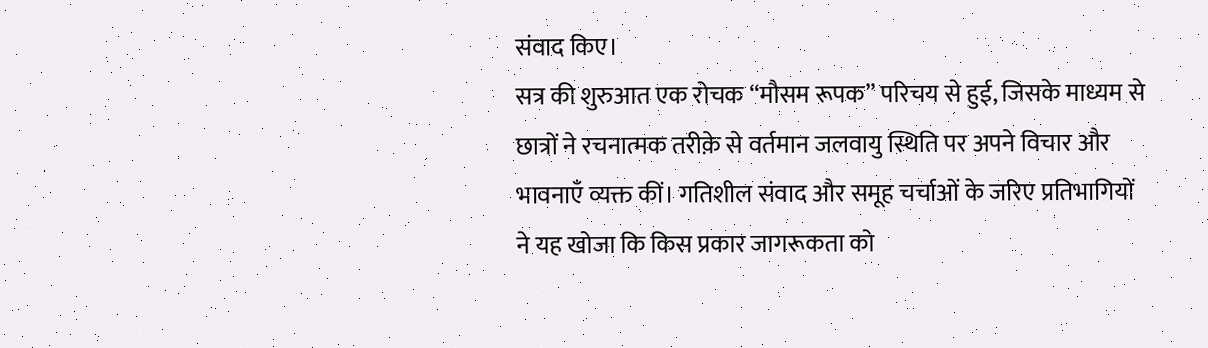संवाद किए।
सत्र की शुरुआत एक रोचक “मौसम रूपक” परिचय से हुई, जिसके माध्यम से छात्रों ने रचनात्मक तरीक़े से वर्तमान जलवायु स्थिति पर अपने विचार और भावनाएँ व्यक्त कीं। गतिशील संवाद और समूह चर्चाओं के जरिए प्रतिभागियों ने यह खोजा कि किस प्रकार जागरूकता को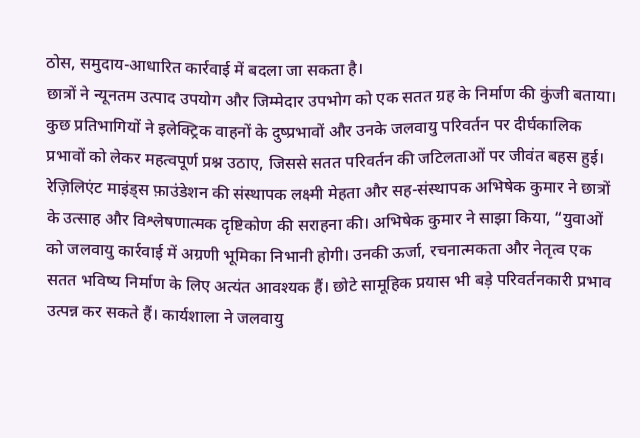ठोस, समुदाय-आधारित कार्रवाई में बदला जा सकता है।
छात्रों ने न्यूनतम उत्पाद उपयोग और जिम्मेदार उपभोग को एक सतत ग्रह के निर्माण की कुंजी बताया। कुछ प्रतिभागियों ने इलेक्ट्रिक वाहनों के दुष्प्रभावों और उनके जलवायु परिवर्तन पर दीर्घकालिक प्रभावों को लेकर महत्वपूर्ण प्रश्न उठाए, जिससे सतत परिवर्तन की जटिलताओं पर जीवंत बहस हुई।
रेज़िलिएंट माइंड्स फ़ाउंडेशन की संस्थापक लक्ष्मी मेहता और सह-संस्थापक अभिषेक कुमार ने छात्रों के उत्साह और विश्लेषणात्मक दृष्टिकोण की सराहना की। अभिषेक कुमार ने साझा किया, “युवाओं को जलवायु कार्रवाई में अग्रणी भूमिका निभानी होगी। उनकी ऊर्जा, रचनात्मकता और नेतृत्व एक सतत भविष्य निर्माण के लिए अत्यंत आवश्यक हैं। छोटे सामूहिक प्रयास भी बड़े परिवर्तनकारी प्रभाव उत्पन्न कर सकते हैं। कार्यशाला ने जलवायु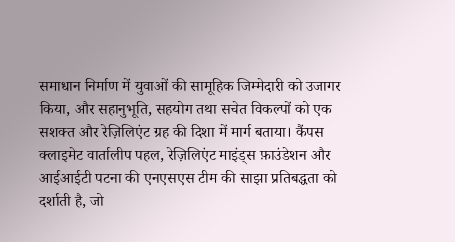समाधान निर्माण में युवाओं की सामूहिक जिम्मेदारी को उजागर किया, और सहानुभूति, सहयोग तथा सचेत विकल्पों को एक सशक्त और रेज़िलिएंट ग्रह की दिशा में मार्ग बताया। कैंपस क्लाइमेट वार्तालीप पहल, रेज़िलिएंट माइंड्स फ़ाउंडेशन और आईआईटी पटना की एनएसएस टीम की साझा प्रतिबद्धता को दर्शाती है, जो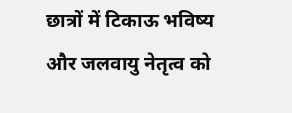छात्रों में टिकाऊ भविष्य और जलवायु नेतृत्व को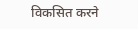विकसित करने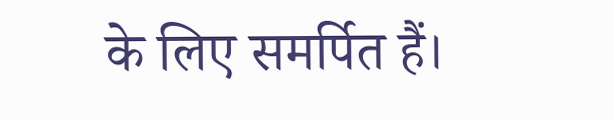के लिए समर्पित हैं।